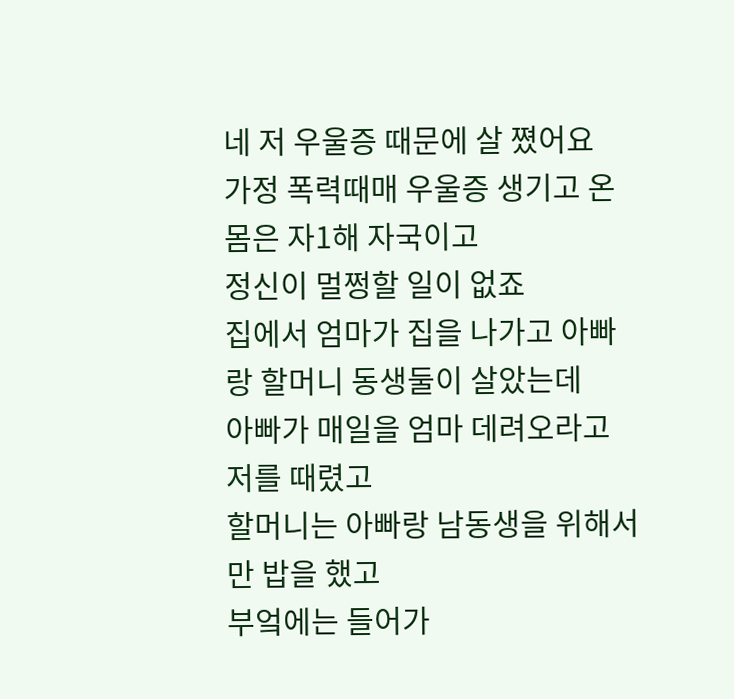네 저 우울증 때문에 살 쪘어요
가정 폭력때매 우울증 생기고 온 몸은 자1해 자국이고
정신이 멀쩡할 일이 없죠
집에서 엄마가 집을 나가고 아빠랑 할머니 동생둘이 살았는데
아빠가 매일을 엄마 데려오라고 저를 때렸고
할머니는 아빠랑 남동생을 위해서만 밥을 했고
부엌에는 들어가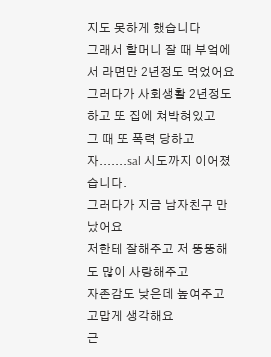지도 못하게 했습니다
그래서 할머니 잘 때 부엌에서 라면만 2년정도 먹었어요
그러다가 사회생활 2년정도 하고 또 집에 쳐박혀있고
그 때 또 폭력 당하고 자.......sal 시도까지 이어졌습니다.
그러다가 지금 남자친구 만났어요
저한테 잘해주고 저 뚱뚱해도 많이 사랑해주고
자존감도 낮은데 높여주고 고맙게 생각해요
근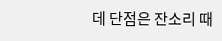데 단점은 잔소리 때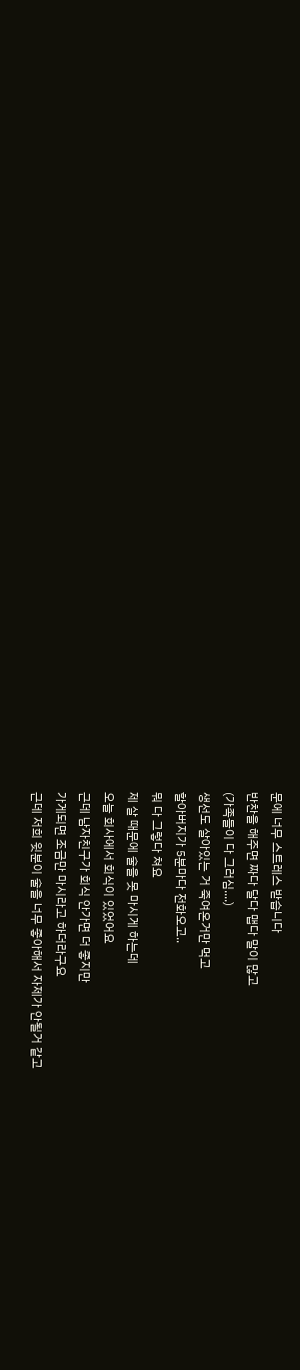문에 너무 스트레스 받습니다
반찬을 해주면 짜다 달다 맵다 말이 많고
(가족들이 다 그러심....)
생선도 살아있는 거 죽여온거만 먹고
할아버지가 5분마다 전화오고..
뭐 다 그렇다 쳐요
제 살 때문에 술을 못 마시게 하는데
오늘 회사에서 회식이 있었어요
근데 남자친구가 회식 안가면 더 좋지만
가게되면 조금만 마시라고 하더라구요
근데 저희 윗분이 술을 너무 좋아해서 자제가 안될거 같고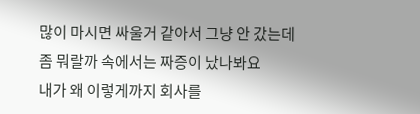많이 마시면 싸울거 같아서 그냥 안 갔는데
좀 뭐랄까 속에서는 짜증이 났나봐요
내가 왜 이렇게까지 회사를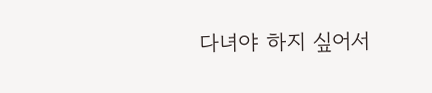다녀야 하지 싶어서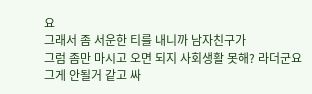요
그래서 좀 서운한 티를 내니까 남자친구가
그럼 좀만 마시고 오면 되지 사회생활 못해? 라더군요
그게 안될거 같고 싸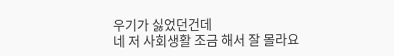우기가 싫었던건데
네 저 사회생활 조금 해서 잘 몰라요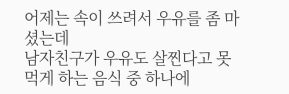어제는 속이 쓰려서 우유를 좀 마셨는데
남자친구가 우유도 살찐다고 못 먹게 하는 음식 중 하나에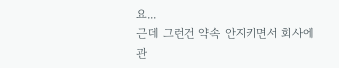요...
근데 그런건 약속 안지키면서 회사에 관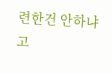련한건 안하냐고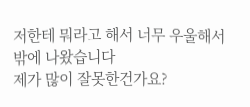저한테 뭐라고 해서 너무 우울해서 밖에 나왔습니다
제가 많이 잘못한건가요?